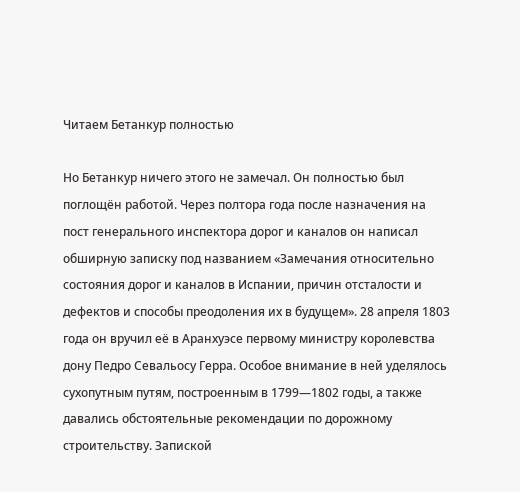Читаем Бетанкур полностью

Но Бетанкур ничего этого не замечал. Он полностью был поглощён работой. Через полтора года после назначения на пост генерального инспектора дорог и каналов он написал обширную записку под названием «Замечания относительно состояния дорог и каналов в Испании, причин отсталости и дефектов и способы преодоления их в будущем». 28 апреля 1803 года он вручил её в Аранхуэсе первому министру королевства дону Педро Севальосу Герра. Особое внимание в ней уделялось сухопутным путям, построенным в 1799—1802 годы, а также давались обстоятельные рекомендации по дорожному строительству. Запиской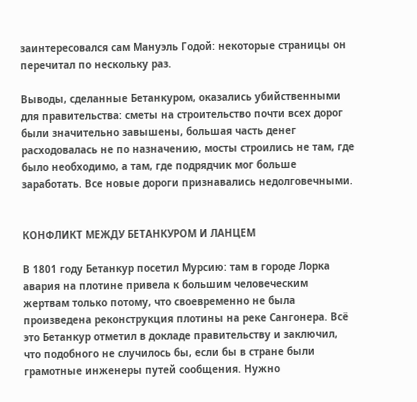заинтересовался сам Мануэль Годой: некоторые страницы он перечитал по нескольку раз.

Выводы, сделанные Бетанкуром, оказались убийственными для правительства: сметы на строительство почти всех дорог были значительно завышены, большая часть денег расходовалась не по назначению, мосты строились не там, где было необходимо, а там, где подрядчик мог больше заработать. Все новые дороги признавались недолговечными.


КОНФЛИКТ МЕЖДУ БЕТАНКУРОМ И ЛАНЦЕМ

В 1801 году Бетанкур посетил Мурсию: там в городе Лорка авария на плотине привела к большим человеческим жертвам только потому, что своевременно не была произведена реконструкция плотины на реке Сангонера. Всё это Бетанкур отметил в докладе правительству и заключил, что подобного не случилось бы, если бы в стране были грамотные инженеры путей сообщения. Нужно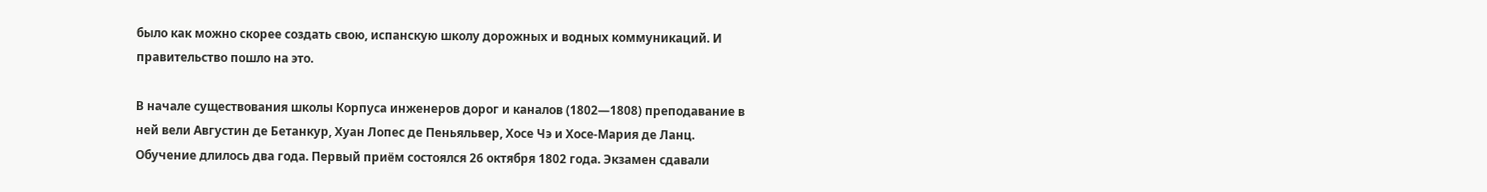было как можно скорее создать свою, испанскую школу дорожных и водных коммуникаций. И правительство пошло на это.

В начале существования школы Корпуса инженеров дорог и каналов (1802—1808) преподавание в ней вели Августин де Бетанкур, Хуан Лопес де Пеньяльвер, Хосе Чэ и Хосе-Мария де Ланц. Обучение длилось два года. Первый приём состоялся 26 октября 1802 года. Экзамен сдавали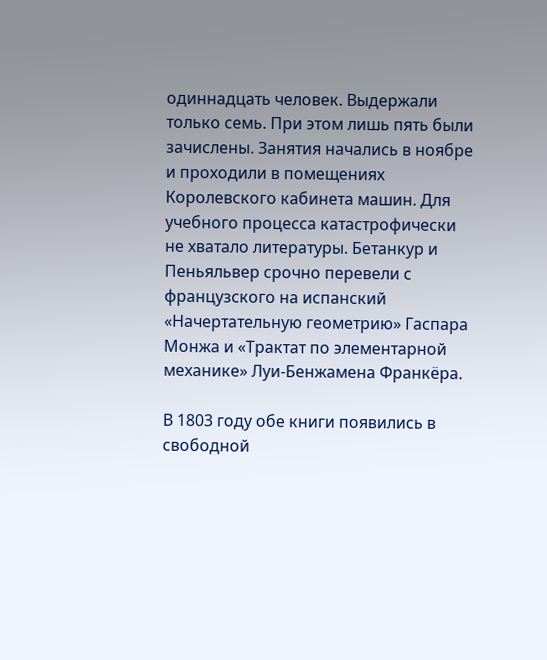одиннадцать человек. Выдержали только семь. При этом лишь пять были зачислены. Занятия начались в ноябре и проходили в помещениях Королевского кабинета машин. Для учебного процесса катастрофически не хватало литературы. Бетанкур и Пеньяльвер срочно перевели с французского на испанский «Начертательную геометрию» Гаспара Монжа и «Трактат по элементарной механике» Луи-Бенжамена Франкёра.

В 1803 году обе книги появились в свободной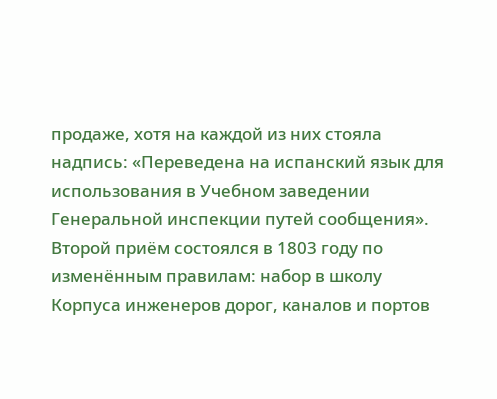продаже, хотя на каждой из них стояла надпись: «Переведена на испанский язык для использования в Учебном заведении Генеральной инспекции путей сообщения». Второй приём состоялся в 1803 году по изменённым правилам: набор в школу Корпуса инженеров дорог, каналов и портов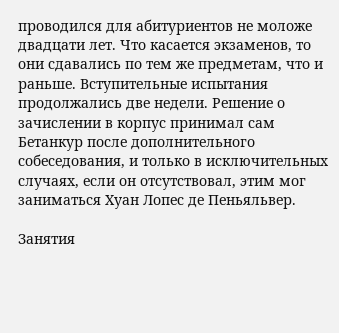проводился для абитуриентов не моложе двадцати лет. Что касается экзаменов, то они сдавались по тем же предметам, что и раньше. Вступительные испытания продолжались две недели. Решение о зачислении в корпус принимал сам Бетанкур после дополнительного собеседования, и только в исключительных случаях, если он отсутствовал, этим мог заниматься Хуан Лопес де Пеньяльвер.

Занятия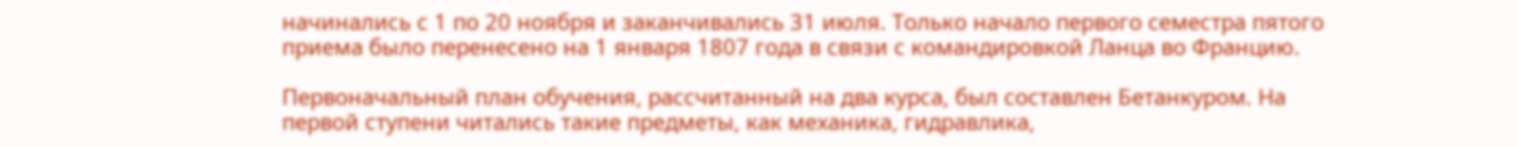начинались с 1 по 20 ноября и заканчивались 31 июля. Только начало первого семестра пятого приема было перенесено на 1 января 1807 года в связи с командировкой Ланца во Францию.

Первоначальный план обучения, рассчитанный на два курса, был составлен Бетанкуром. На первой ступени читались такие предметы, как механика, гидравлика,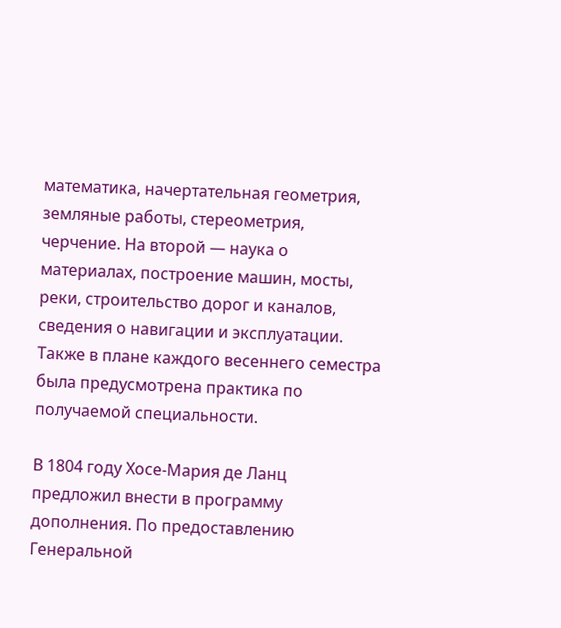математика, начертательная геометрия, земляные работы, стереометрия, черчение. На второй — наука о материалах, построение машин, мосты, реки, строительство дорог и каналов, сведения о навигации и эксплуатации. Также в плане каждого весеннего семестра была предусмотрена практика по получаемой специальности.

В 1804 году Хосе-Мария де Ланц предложил внести в программу дополнения. По предоставлению Генеральной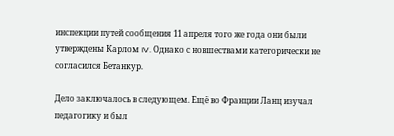инспекции путей сообщения 11 апреля того же года они были утверждены Карлом IV. Однако с новшествами категорически не согласился Бетанкур.

Дело заключалось в следующем. Ещё во Франции Ланц изучал педагогику и был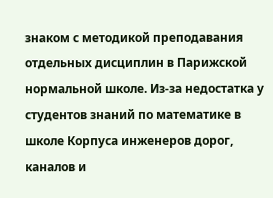знаком с методикой преподавания отдельных дисциплин в Парижской нормальной школе. Из-за недостатка у студентов знаний по математике в школе Корпуса инженеров дорог, каналов и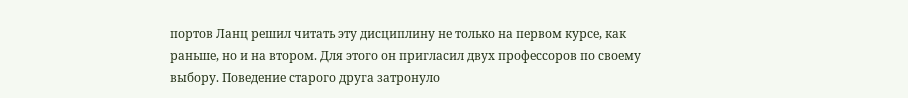портов Ланц решил читать эту дисциплину не только на первом курсе, как раньше, но и на втором. Для этого он пригласил двух профессоров по своему выбору. Поведение старого друга затронуло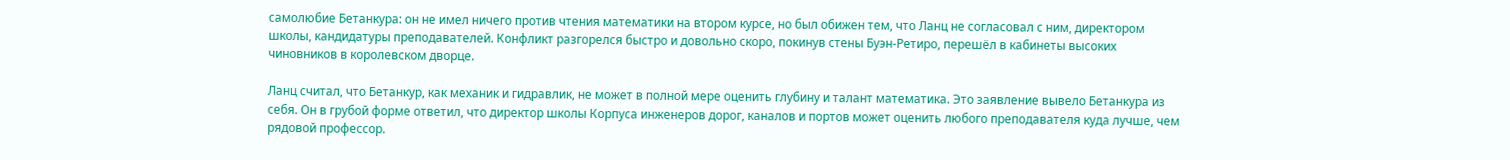самолюбие Бетанкура: он не имел ничего против чтения математики на втором курсе, но был обижен тем, что Ланц не согласовал с ним, директором школы, кандидатуры преподавателей. Конфликт разгорелся быстро и довольно скоро, покинув стены Буэн-Ретиро, перешёл в кабинеты высоких чиновников в королевском дворце.

Ланц считал, что Бетанкур, как механик и гидравлик, не может в полной мере оценить глубину и талант математика. Это заявление вывело Бетанкура из себя. Он в грубой форме ответил, что директор школы Корпуса инженеров дорог, каналов и портов может оценить любого преподавателя куда лучше, чем рядовой профессор.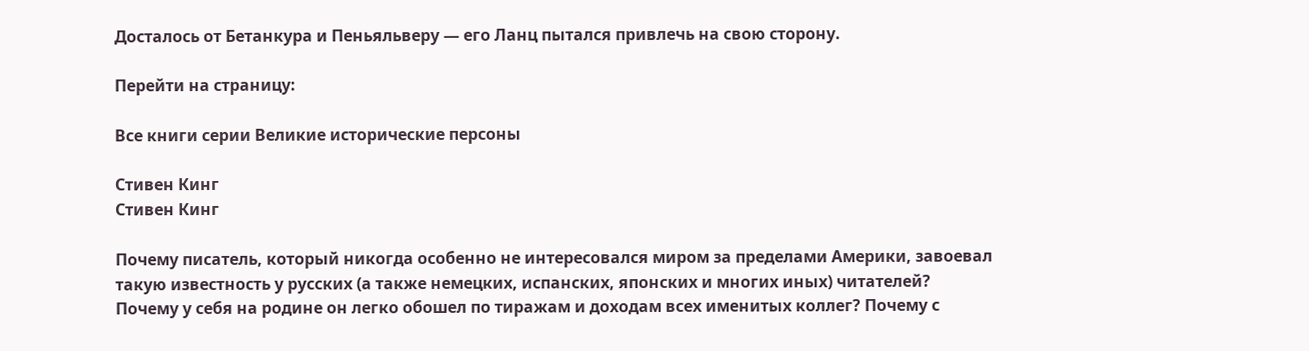Досталось от Бетанкура и Пеньяльверу — его Ланц пытался привлечь на свою сторону.

Перейти на страницу:

Все книги серии Великие исторические персоны

Стивен Кинг
Стивен Кинг

Почему писатель, который никогда особенно не интересовался миром за пределами Америки, завоевал такую известность у русских (а также немецких, испанских, японских и многих иных) читателей? Почему у себя на родине он легко обошел по тиражам и доходам всех именитых коллег? Почему с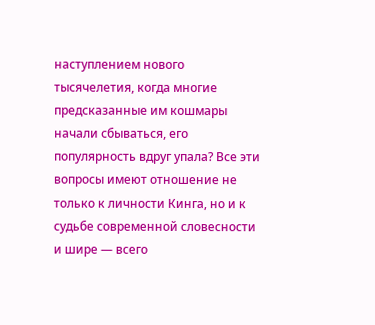наступлением нового тысячелетия, когда многие предсказанные им кошмары начали сбываться, его популярность вдруг упала? Все эти вопросы имеют отношение не только к личности Кинга, но и к судьбе современной словесности и шире — всего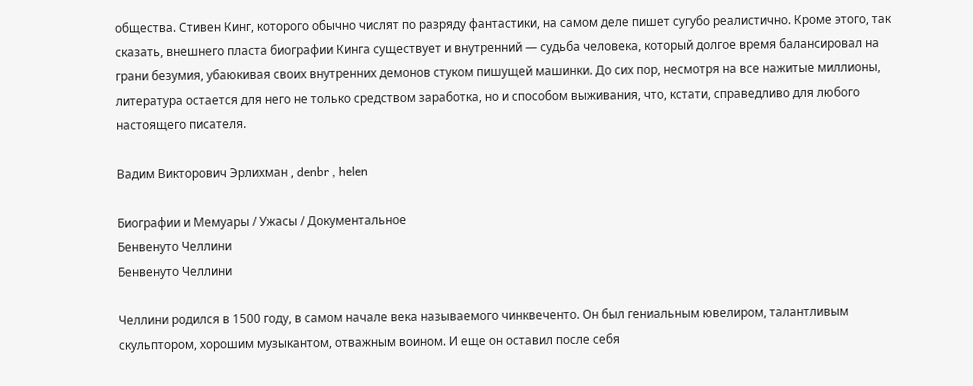общества. Стивен Кинг, которого обычно числят по разряду фантастики, на самом деле пишет сугубо реалистично. Кроме этого, так сказать, внешнего пласта биографии Кинга существует и внутренний — судьба человека, который долгое время балансировал на грани безумия, убаюкивая своих внутренних демонов стуком пишущей машинки. До сих пор, несмотря на все нажитые миллионы, литература остается для него не только средством заработка, но и способом выживания, что, кстати, справедливо для любого настоящего писателя.

Вадим Викторович Эрлихман , denbr , helen

Биографии и Мемуары / Ужасы / Документальное
Бенвенуто Челлини
Бенвенуто Челлини

Челлини родился в 1500 году, в самом начале века называемого чинквеченто. Он был гениальным ювелиром, талантливым скульптором, хорошим музыкантом, отважным воином. И еще он оставил после себя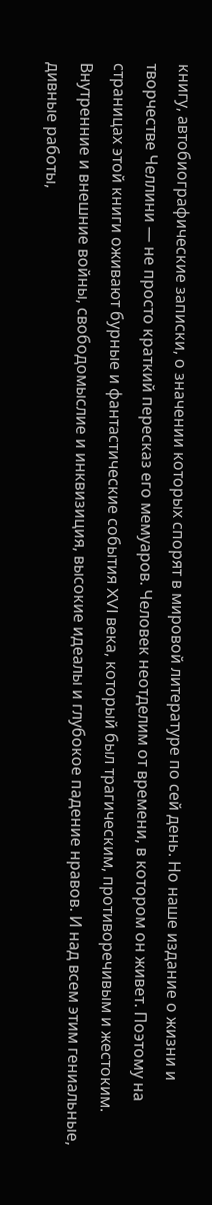книгу, автобиографические записки, о значении которых спорят в мировой литературе по сей день. Но наше издание о жизни и творчестве Челлини — не просто краткий пересказ его мемуаров. Человек неотделим от времени, в котором он живет. Поэтому на страницах этой книги оживают бурные и фантастические события XVI века, который был трагическим, противоречивым и жестоким. Внутренние и внешние войны, свободомыслие и инквизиция, высокие идеалы и глубокое падение нравов. И над всем этим гениальные, дивные работы,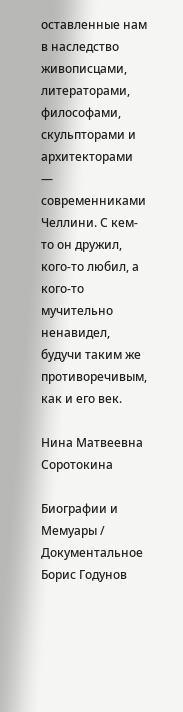оставленные нам в наследство живописцами, литераторами, философами, скульпторами и архитекторами — современниками Челлини. С кем-то он дружил, кого-то любил, а кого-то мучительно ненавидел, будучи таким же противоречивым, как и его век.

Нина Матвеевна Соротокина

Биографии и Мемуары / Документальное
Борис Годунов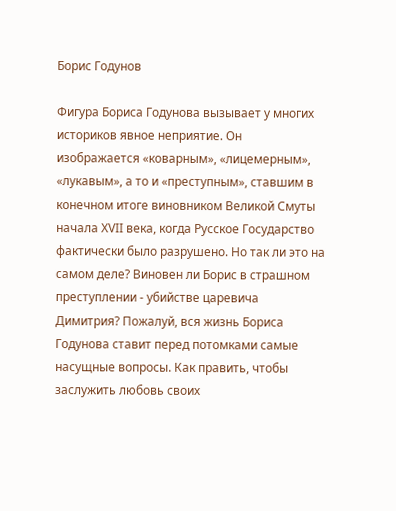Борис Годунов

Фигура Бориса Годунова вызывает у многих историков явное неприятие. Он изображается «коварным», «лицемерным», «лукавым», а то и «преступным», ставшим в конечном итоге виновником Великой Смуты начала XVII века, когда Русское Государство фактически было разрушено. Но так ли это на самом деле? Виновен ли Борис в страшном преступлении - убийстве царевича Димитрия? Пожалуй, вся жизнь Бориса Годунова ставит перед потомками самые насущные вопросы. Как править, чтобы заслужить любовь своих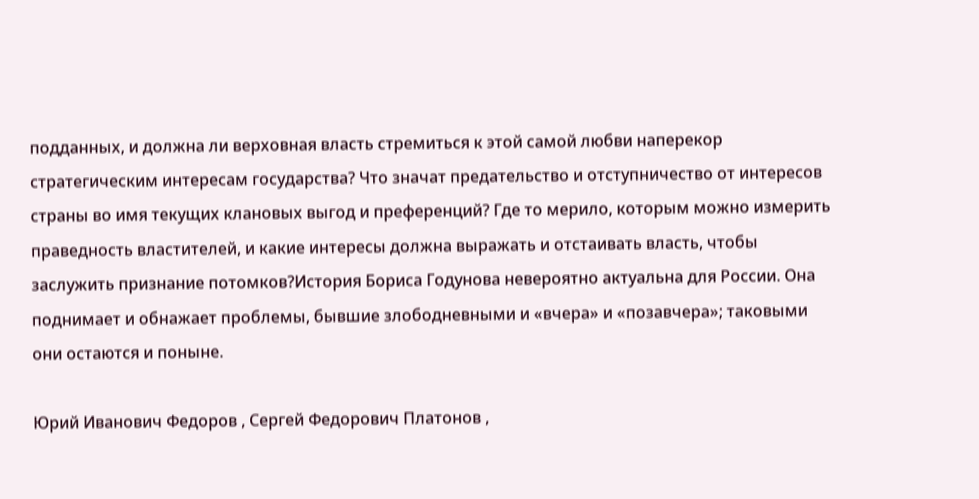подданных, и должна ли верховная власть стремиться к этой самой любви наперекор стратегическим интересам государства? Что значат предательство и отступничество от интересов страны во имя текущих клановых выгод и преференций? Где то мерило, которым можно измерить праведность властителей, и какие интересы должна выражать и отстаивать власть, чтобы заслужить признание потомков?История Бориса Годунова невероятно актуальна для России. Она поднимает и обнажает проблемы, бывшие злободневными и «вчера» и «позавчера»; таковыми они остаются и поныне.

Юрий Иванович Федоров , Сергей Федорович Платонов ,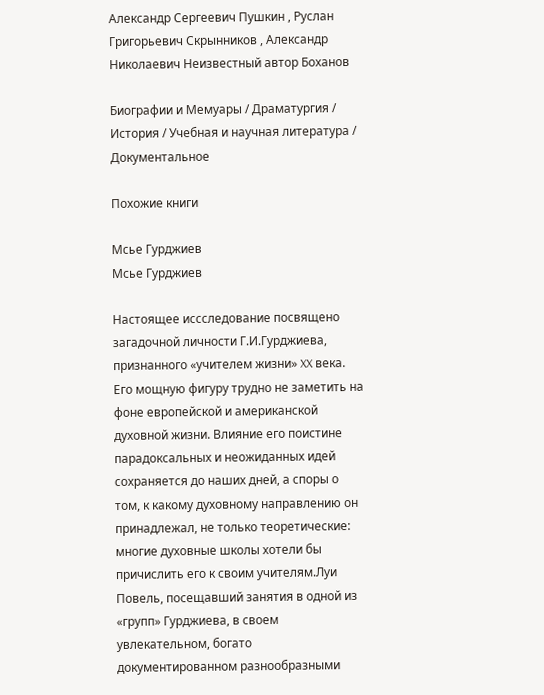Александр Сергеевич Пушкин , Руслан Григорьевич Скрынников , Александр Николаевич Неизвестный автор Боханов

Биографии и Мемуары / Драматургия / История / Учебная и научная литература / Документальное

Похожие книги

Мсье Гурджиев
Мсье Гурджиев

Настоящее иссследование посвящено загадочной личности Г.И.Гурджиева, признанного «учителем жизни» XX века. Его мощную фигуру трудно не заметить на фоне европейской и американской духовной жизни. Влияние его поистине парадоксальных и неожиданных идей сохраняется до наших дней, а споры о том, к какому духовному направлению он принадлежал, не только теоретические: многие духовные школы хотели бы причислить его к своим учителям.Луи Повель, посещавший занятия в одной из «групп» Гурджиева, в своем увлекательном, богато документированном разнообразными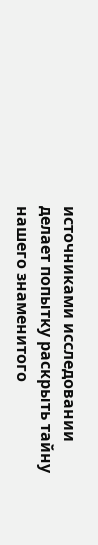источниками исследовании делает попытку раскрыть тайну нашего знаменитого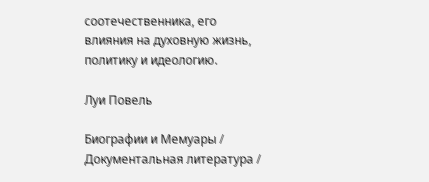соотечественника, его влияния на духовную жизнь, политику и идеологию.

Луи Повель

Биографии и Мемуары / Документальная литература /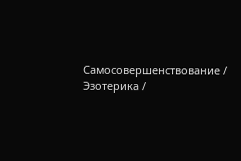Самосовершенствование / Эзотерика /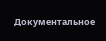Документальное